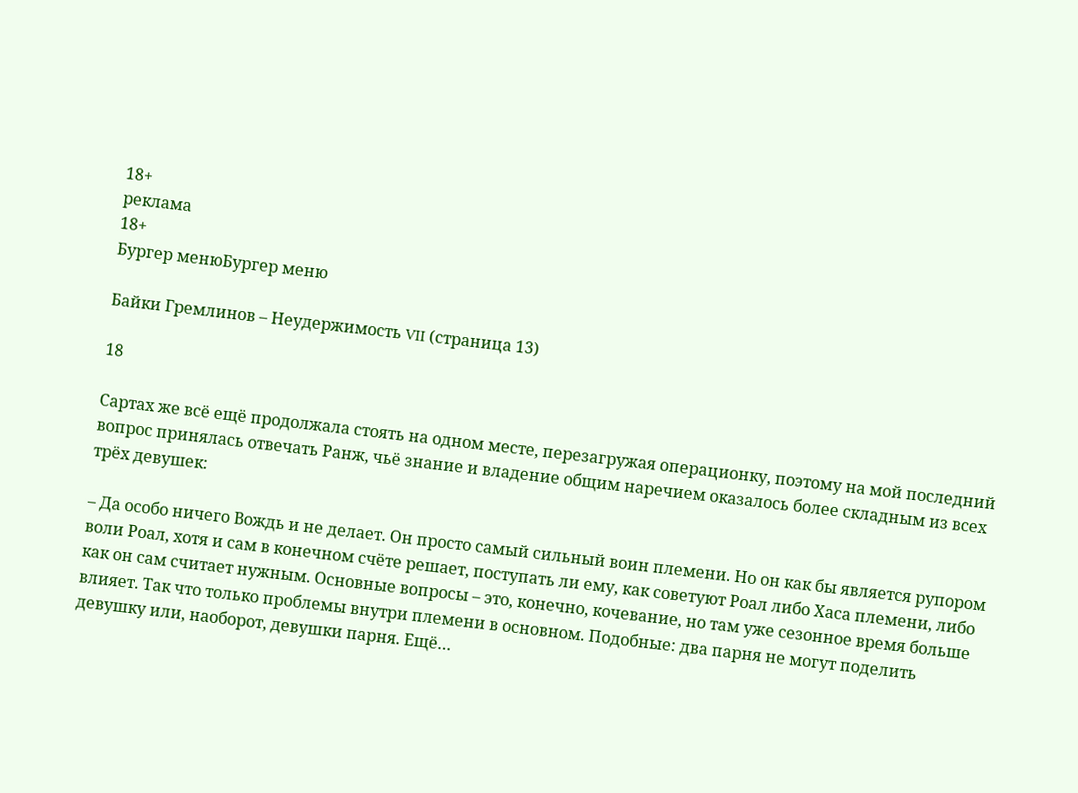18+
реклама
18+
Бургер менюБургер меню

Байки Гремлинов – Неудержимость VII (страница 13)

18

Сартах же всё ещё продолжала стоять на одном месте, перезагружая операционку, поэтому на мой последний вопрос принялась отвечать Ранж, чьё знание и владение общим наречием оказалось более складным из всех трёх девушек:

– Да особо ничего Вождь и не делает. Он просто самый сильный воин племени. Но он как бы является рупором воли Роал, хотя и сам в конечном счёте решает, поступать ли ему, как советуют Роал либо Хаса племени, либо как он сам считает нужным. Основные вопросы – это, конечно, кочевание, но там уже сезонное время больше влияет. Так что только проблемы внутри племени в основном. Подобные: два парня не могут поделить девушку или, наоборот, девушки парня. Ещё…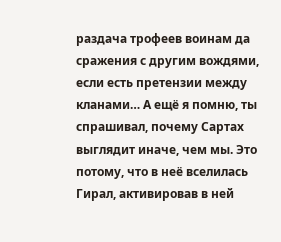раздача трофеев воинам да сражения с другим вождями, если есть претензии между кланами… А ещё я помню, ты спрашивал, почему Сартах выглядит иначе, чем мы. Это потому, что в неё вселилась Гирал, активировав в ней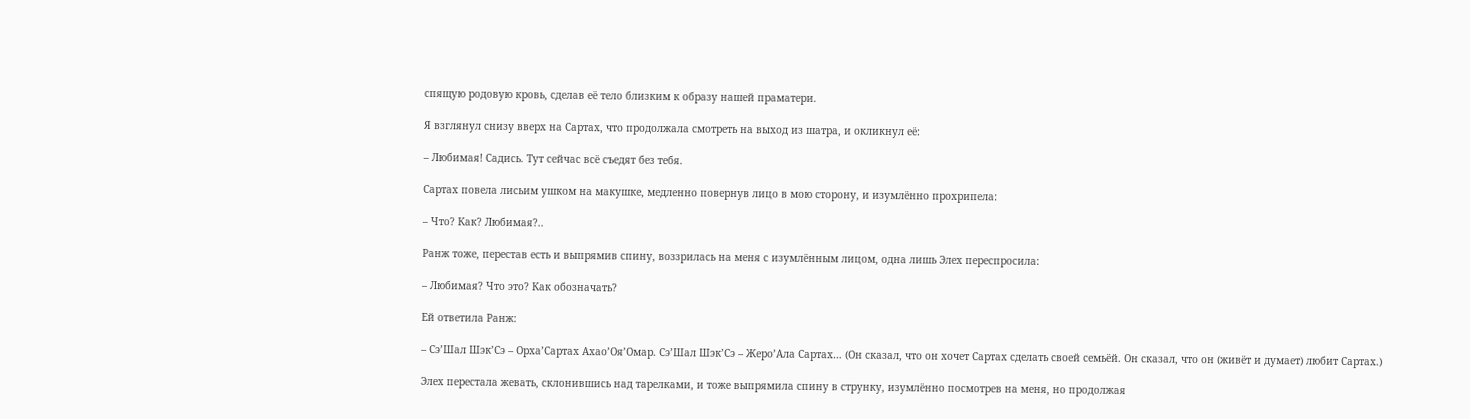спящую родовую кровь, сделав её тело близким к образу нашей праматери.

Я взглянул снизу вверх на Сартах, что продолжала смотреть на выход из шатра, и окликнул её:

– Любимая! Садись. Тут сейчас всё съедят без тебя.

Сартах повела лисьим ушком на макушке, медленно повернув лицо в мою сторону, и изумлённо прохрипела:

– Что? Как? Любимая?..

Ранж тоже, перестав есть и выпрямив спину, воззрилась на меня с изумлённым лицом, одна лишь Элех переспросила:

– Любимая? Что это? Как обозначать?

Ей ответила Ранж:

– Сэ’Шал Шэк’Сэ – Орха’Сартах Ахао’Оя’Омар. Сэ’Шал Шэк’Сэ – Жеро’Ала Сартах… (Он сказал, что он хочет Сартах сделать своей семьёй. Он сказал, что он (живёт и думает) любит Сартах.)

Элех перестала жевать, склонившись над тарелками, и тоже выпрямила спину в струнку, изумлённо посмотрев на меня, но продолжая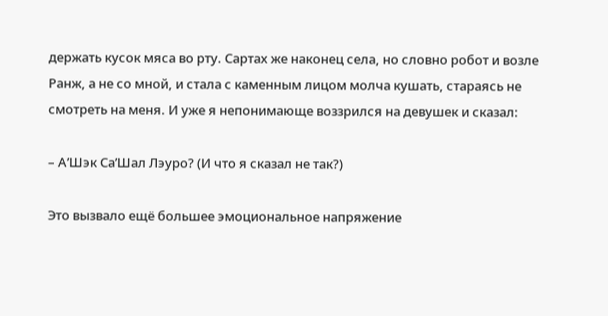держать кусок мяса во рту. Сартах же наконец села, но словно робот и возле Ранж, а не со мной, и стала с каменным лицом молча кушать, стараясь не смотреть на меня. И уже я непонимающе воззрился на девушек и сказал:

– А’Шэк Са’Шал Лэуро? (И что я сказал не так?)

Это вызвало ещё большее эмоциональное напряжение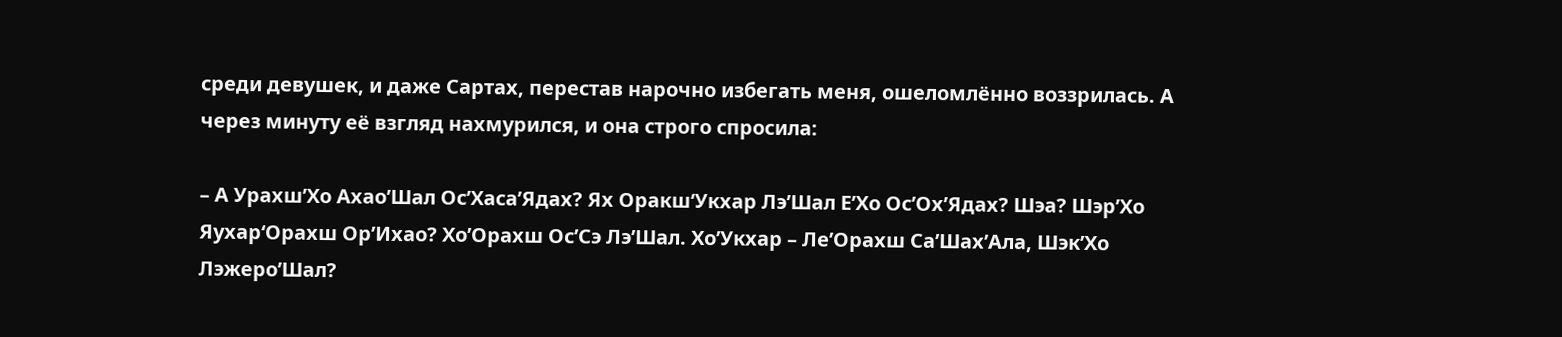среди девушек, и даже Сартах, перестав нарочно избегать меня, ошеломлённо воззрилась. А через минуту её взгляд нахмурился, и она строго спросила:

– А Урахш’Хо Ахао’Шал Ос’Хаса’Ядах? Ях Оракш‘Укхар Лэ’Шал Е’Хо Ос’Ох’Ядах? Шэа? Шэр’Хо Яухар‘Орахш Ор’Ихао? Хо’Орахш Ос’Сэ Лэ’Шал. Хо’Укхар – Ле’Орахш Са’Шах’Ала, Шэк’Хо Лэжеро’Шал?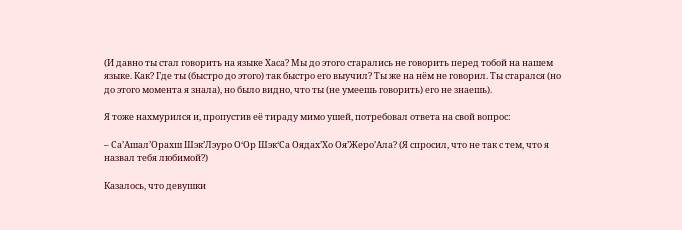(И давно ты стал говорить на языке Хаса? Мы до этого старались не говорить перед тобой на нашем языке. Как? Где ты (быстро до этого) так быстро его выучил? Ты же на нём не говорил. Ты старался (но до этого момента я знала), но было видно, что ты (не умеешь говорить) его не знаешь).

Я тоже нахмурился и, пропустив её тираду мимо ушей, потребовал ответа на свой вопрос:

– Са’Ашал’Орахш Шэк’Лэуро О‘Ор Шэк‘Са Оядах’Хо Оя’Жеро’Ала? (Я спросил, что не так с тем, что я назвал тебя любимой?)

Казалось, что девушки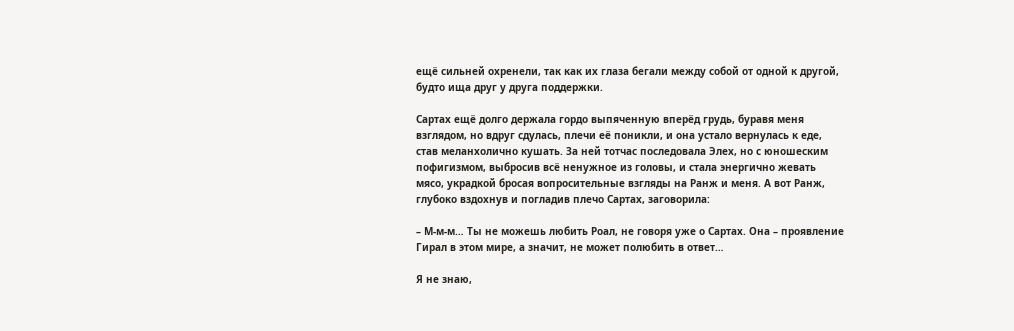ещё сильней охренели, так как их глаза бегали между собой от одной к другой, будто ища друг у друга поддержки.

Сартах ещё долго держала гордо выпяченную вперёд грудь, буравя меня взглядом, но вдруг сдулась, плечи её поникли, и она устало вернулась к еде, став меланхолично кушать. За ней тотчас последовала Элех, но с юношеским пофигизмом, выбросив всё ненужное из головы, и стала энергично жевать мясо, украдкой бросая вопросительные взгляды на Ранж и меня. А вот Ранж, глубоко вздохнув и погладив плечо Сартах, заговорила:

– М-м-м… Ты не можешь любить Роал, не говоря уже о Сартах. Она – проявление Гирал в этом мире, а значит, не может полюбить в ответ…

Я не знаю,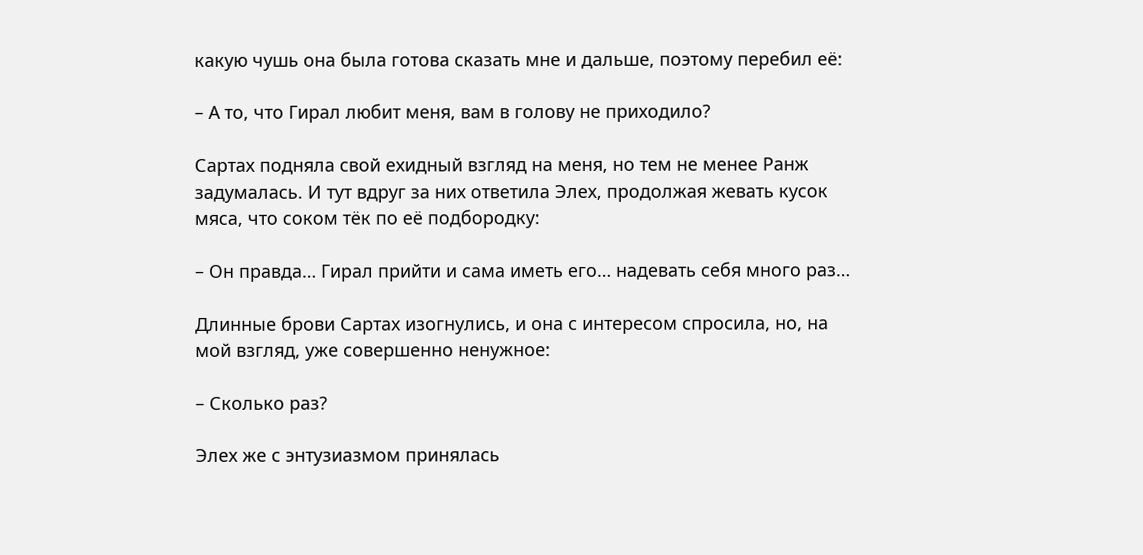какую чушь она была готова сказать мне и дальше, поэтому перебил её:

– А то, что Гирал любит меня, вам в голову не приходило?

Сартах подняла свой ехидный взгляд на меня, но тем не менее Ранж задумалась. И тут вдруг за них ответила Элех, продолжая жевать кусок мяса, что соком тёк по её подбородку:

– Он правда… Гирал прийти и сама иметь его… надевать себя много раз…

Длинные брови Сартах изогнулись, и она с интересом спросила, но, на мой взгляд, уже совершенно ненужное:

– Сколько раз?

Элех же с энтузиазмом принялась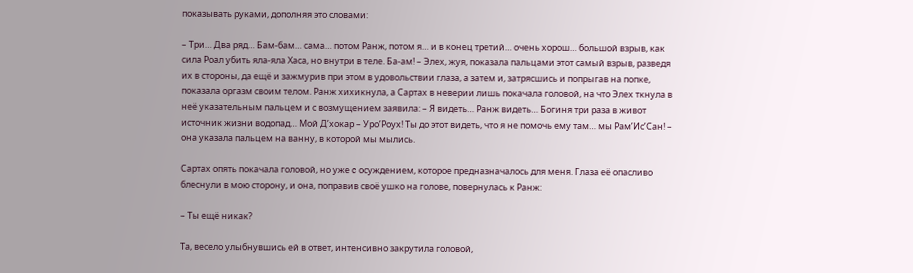показывать руками, дополняя это словами:

– Три… Два ряд… Бам‑бам… сама… потом Ранж, потом я… и в конец третий… очень хорош… большой взрыв, как сила Роал убить яла‑яла Хаса, но внутри в теле. Ба‑ам! – Элех, жуя, показала пальцами этот самый взрыв, разведя их в стороны, да ещё и зажмурив при этом в удовольствии глаза, а затем и, затрясшись и попрыгав на попке, показала оргазм своим телом. Ранж хихикнула, а Сартах в неверии лишь покачала головой, на что Элех ткнула в неё указательным пальцем и с возмущением заявила: – Я видеть… Ранж видеть… Богиня три раза в живот источник жизни водопад… Мой Д’хокар – Уро’Роух! Ты до этот видеть, что я не помочь ему там… мы Рам’Ис’Сан! – она указала пальцем на ванну, в которой мы мылись.

Сартах опять покачала головой, но уже c осуждением, которое предназначалось для меня. Глаза её опасливо блеснули в мою сторону, и она, поправив своё ушко на голове, повернулась к Ранж:

– Ты ещё никак?

Та, весело улыбнувшись ей в ответ, интенсивно закрутила головой,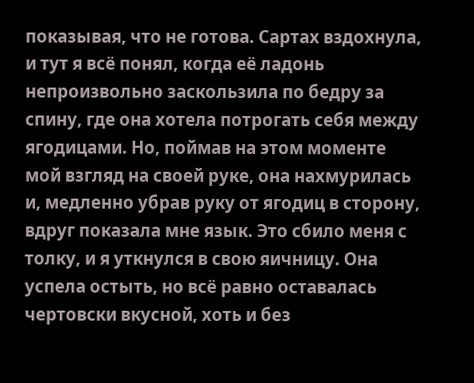показывая, что не готова. Сартах вздохнула, и тут я всё понял, когда её ладонь непроизвольно заскользила по бедру за спину, где она хотела потрогать себя между ягодицами. Но, поймав на этом моменте мой взгляд на своей руке, она нахмурилась и, медленно убрав руку от ягодиц в сторону, вдруг показала мне язык. Это сбило меня с толку, и я уткнулся в свою яичницу. Она успела остыть, но всё равно оставалась чертовски вкусной, хоть и без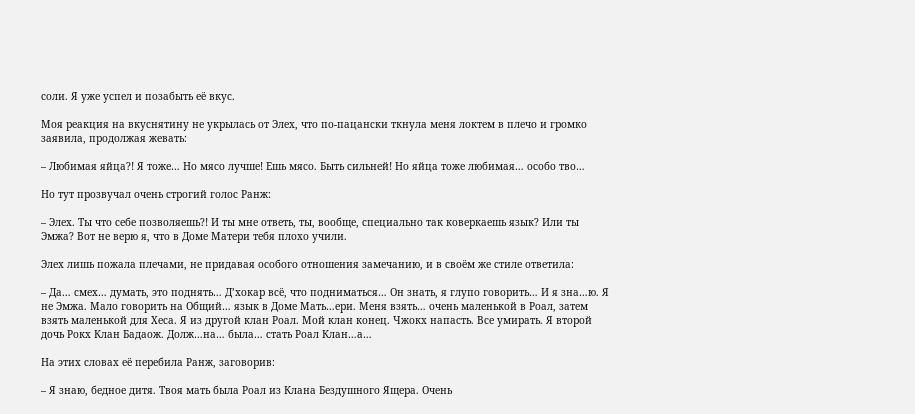соли. Я уже успел и позабыть её вкус.

Моя реакция на вкуснятину не укрылась от Элех, что по‑пацански ткнула меня локтем в плечо и громко заявила, продолжая жевать:

– Любимая яйца?! Я тоже… Но мясо лучше! Ешь мясо. Быть сильней! Но яйца тоже любимая… особо тво…

Но тут прозвучал очень строгий голос Ранж:

– Элех. Ты что себе позволяешь?! И ты мне ответь, ты, вообще, специально так коверкаешь язык? Или ты Эмжа? Вот не верю я, что в Доме Матери тебя плохо учили.

Элех лишь пожала плечами, не придавая особого отношения замечанию, и в своём же стиле ответила:

– Да… смех… думать, это поднять… Д’хокар всё, что подниматься… Он знать, я глупо говорить… И я зна…ю. Я не Эмжа. Мало говорить на Общий… язык в Доме Мать…ери. Меня взять… очень маленькой в Роал, затем взять маленькой для Хеса. Я из другой клан Роал. Мой клан конец. Чжокх напасть. Все умирать. Я второй дочь Рокх Клан Бадаож. Долж…на… была… стать Роал Клан…а…

На этих словах её перебила Ранж, заговорив:

– Я знаю, бедное дитя. Твоя мать была Роал из Клана Бездушного Ящера. Очень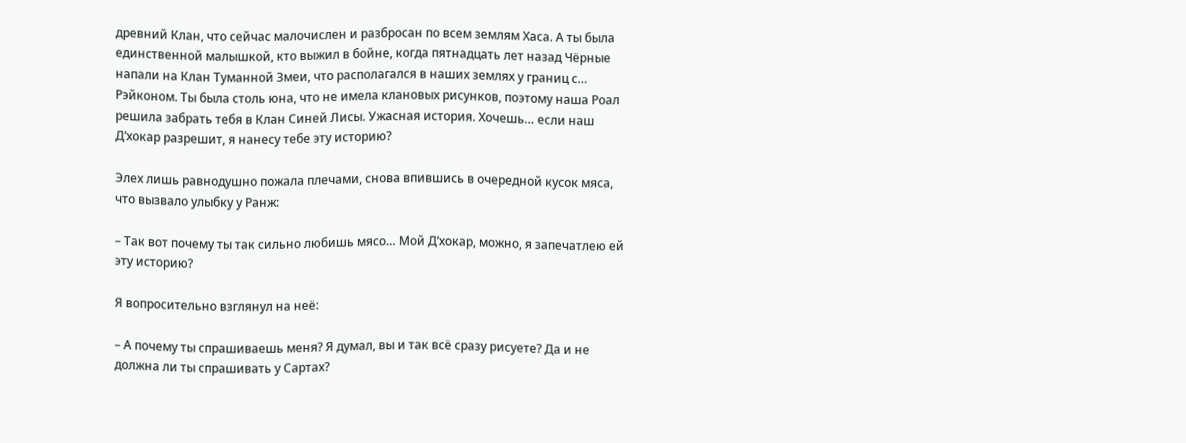древний Клан, что сейчас малочислен и разбросан по всем землям Хаса. А ты была единственной малышкой, кто выжил в бойне, когда пятнадцать лет назад Чёрные напали на Клан Туманной Змеи, что располагался в наших землях у границ с… Рэйконом. Ты была столь юна, что не имела клановых рисунков, поэтому наша Роал решила забрать тебя в Клан Синей Лисы. Ужасная история. Хочешь… если наш Д’хокар разрешит, я нанесу тебе эту историю?

Элех лишь равнодушно пожала плечами, снова впившись в очередной кусок мяса, что вызвало улыбку у Ранж:

– Так вот почему ты так сильно любишь мясо… Мой Д’хокар, можно, я запечатлею ей эту историю?

Я вопросительно взглянул на неё:

– А почему ты спрашиваешь меня? Я думал, вы и так всё сразу рисуете? Да и не должна ли ты спрашивать у Сартах?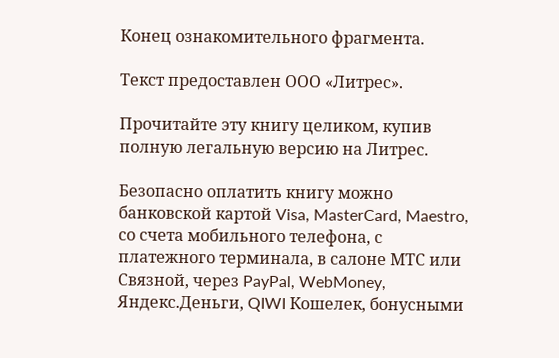Конец ознакомительного фрагмента.

Текст предоставлен ООО «Литрес».

Прочитайте эту книгу целиком, купив полную легальную версию на Литрес.

Безопасно оплатить книгу можно банковской картой Visa, MasterCard, Maestro, со счета мобильного телефона, с платежного терминала, в салоне МТС или Связной, через PayPal, WebMoney, Яндекс.Деньги, QIWI Кошелек, бонусными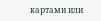картами или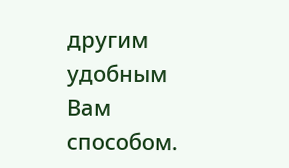другим удобным Вам способом.